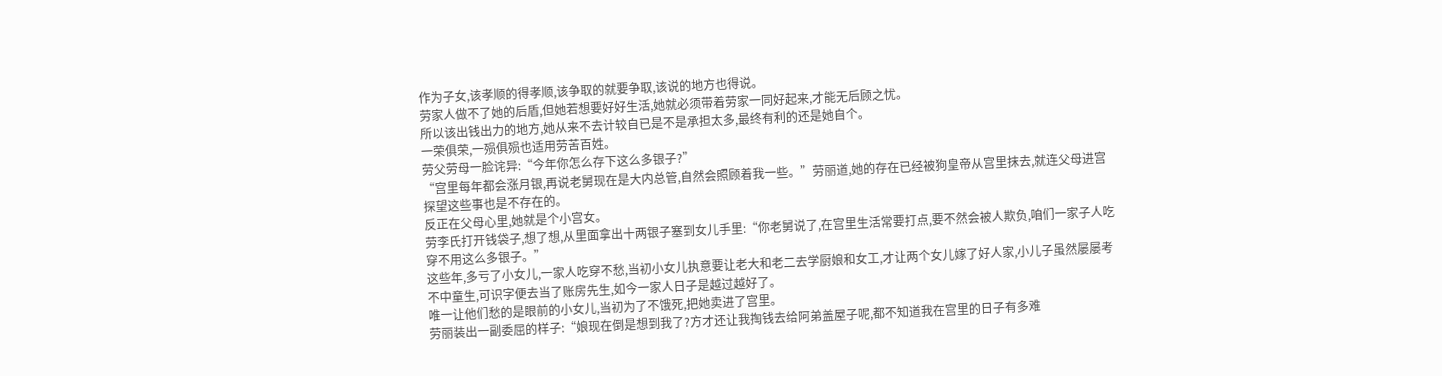作为子女,该孝顺的得孝顺,该争取的就要争取,该说的地方也得说。
劳家人做不了她的后盾,但她若想要好好生活,她就必须带着劳家一同好起来,才能无后顾之忧。
所以该出钱出力的地方,她从来不去计较自已是不是承担太多,最终有利的还是她自个。
一荣俱荣,一殒俱殒也适用劳苦百姓。
劳父劳母一脸诧异:“今年你怎么存下这么多银子?”
“宫里每年都会涨月银,再说老舅现在是大内总管,自然会照顾着我一些。”劳丽道,她的存在已经被狗皇帝从宫里抹去,就连父母进宫探望这些事也是不存在的。
反正在父母心里,她就是个小宫女。
劳李氏打开钱袋子,想了想,从里面拿出十两银子塞到女儿手里:“你老舅说了,在宫里生活常要打点,要不然会被人欺负,咱们一家子人吃穿不用这么多银子。”
这些年,多亏了小女儿,一家人吃穿不愁,当初小女儿执意要让老大和老二去学厨娘和女工,才让两个女儿嫁了好人家,小儿子虽然屡屡考不中童生,可识字便去当了账房先生,如今一家人日子是越过越好了。
唯一让他们愁的是眼前的小女儿,当初为了不饿死,把她卖进了宫里。
劳丽装出一副委屈的样子:“娘现在倒是想到我了?方才还让我掏钱去给阿弟盖屋子呢,都不知道我在宫里的日子有多难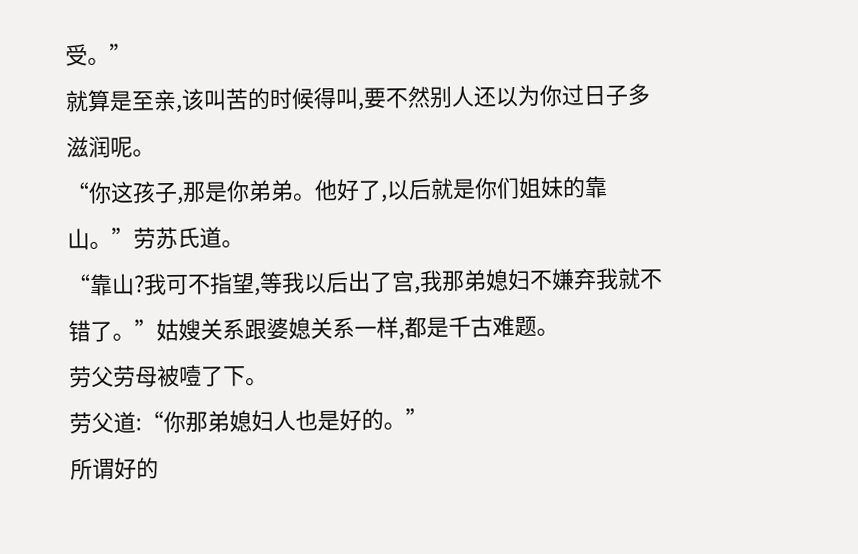受。”
就算是至亲,该叫苦的时候得叫,要不然别人还以为你过日子多滋润呢。
“你这孩子,那是你弟弟。他好了,以后就是你们姐妹的靠山。”劳苏氏道。
“靠山?我可不指望,等我以后出了宫,我那弟媳妇不嫌弃我就不错了。”姑嫂关系跟婆媳关系一样,都是千古难题。
劳父劳母被噎了下。
劳父道:“你那弟媳妇人也是好的。”
所谓好的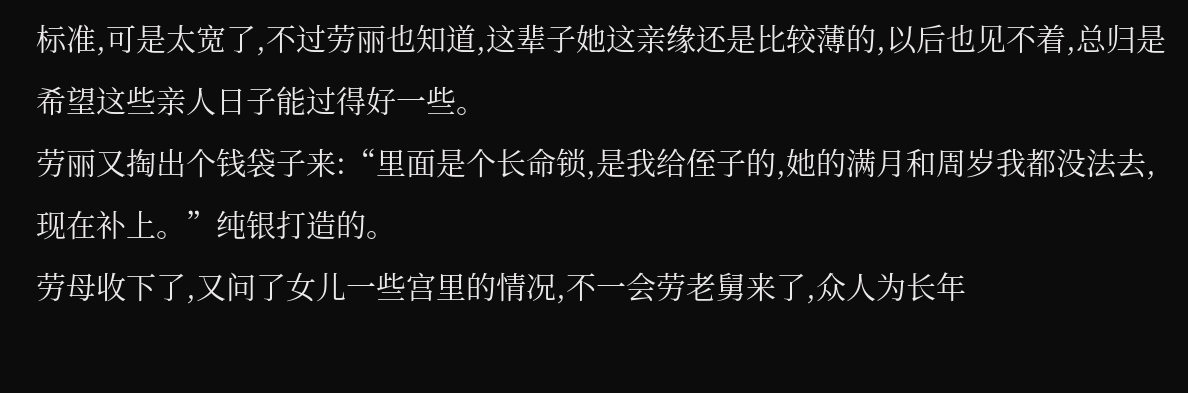标准,可是太宽了,不过劳丽也知道,这辈子她这亲缘还是比较薄的,以后也见不着,总归是希望这些亲人日子能过得好一些。
劳丽又掏出个钱袋子来:“里面是个长命锁,是我给侄子的,她的满月和周岁我都没法去,现在补上。”纯银打造的。
劳母收下了,又问了女儿一些宫里的情况,不一会劳老舅来了,众人为长年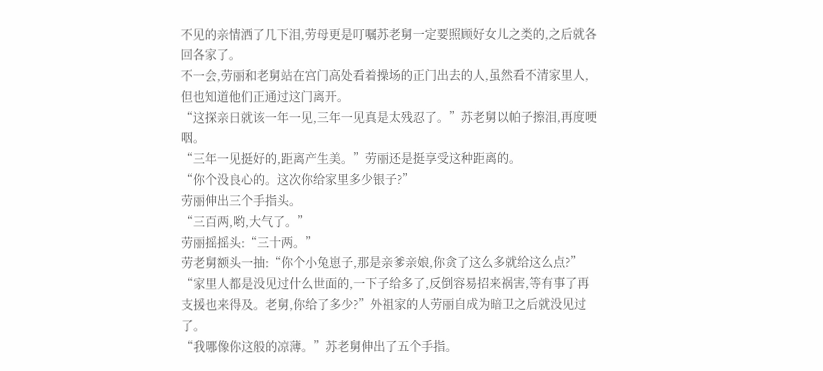不见的亲情洒了几下泪,劳母更是叮嘱苏老舅一定要照顾好女儿之类的,之后就各回各家了。
不一会,劳丽和老舅站在宫门高处看着操场的正门出去的人,虽然看不清家里人,但也知道他们正通过这门离开。
“这探亲日就该一年一见,三年一见真是太残忍了。”苏老舅以帕子擦泪,再度哽咽。
“三年一见挺好的,距离产生美。”劳丽还是挺享受这种距离的。
“你个没良心的。这次你给家里多少银子?”
劳丽伸出三个手指头。
“三百两,哟,大气了。”
劳丽摇摇头:“三十两。”
劳老舅额头一抽:“你个小兔崽子,那是亲爹亲娘,你贪了这么多就给这么点?”
“家里人都是没见过什么世面的,一下子给多了,反倒容易招来祸害,等有事了再支援也来得及。老舅,你给了多少?”外祖家的人劳丽自成为暗卫之后就没见过了。
“我哪像你这般的凉薄。”苏老舅伸出了五个手指。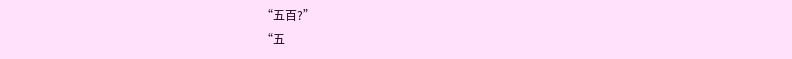“五百?”
“五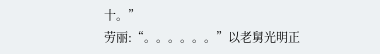十。”
劳丽:“。。。。。。”以老舅光明正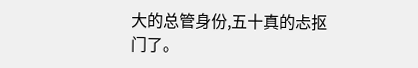大的总管身份,五十真的忐抠门了。